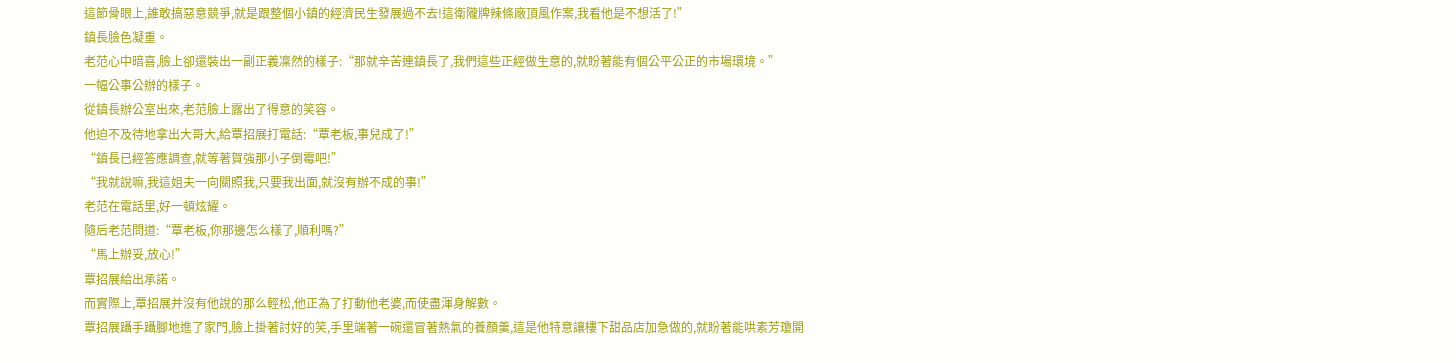這節骨眼上,誰敢搞惡意競爭,就是跟整個小鎮的經濟民生發展過不去!這衛隴牌辣條廠頂風作案,我看他是不想活了!”
鎮長臉色凝重。
老范心中暗喜,臉上卻還裝出一副正義凜然的樣子:“那就辛苦連鎮長了,我們這些正經做生意的,就盼著能有個公平公正的市場環境。”
一幅公事公辦的樣子。
從鎮長辦公室出來,老范臉上露出了得意的笑容。
他迫不及待地拿出大哥大,給覃招展打電話:“覃老板,事兒成了!”
“鎮長已經答應調查,就等著賀強那小子倒霉吧!”
“我就說嘛,我這姐夫一向關照我,只要我出面,就沒有辦不成的事!”
老范在電話里,好一頓炫耀。
隨后老范問道:“覃老板,你那邊怎么樣了,順利嗎?”
“馬上辦妥,放心!”
覃招展給出承諾。
而實際上,覃招展并沒有他說的那么輕松,他正為了打動他老婆,而使盡渾身解數。
覃招展躡手躡腳地進了家門,臉上掛著討好的笑,手里端著一碗還冒著熱氣的養顏羹,這是他特意讓樓下甜品店加急做的,就盼著能哄素芳瓊開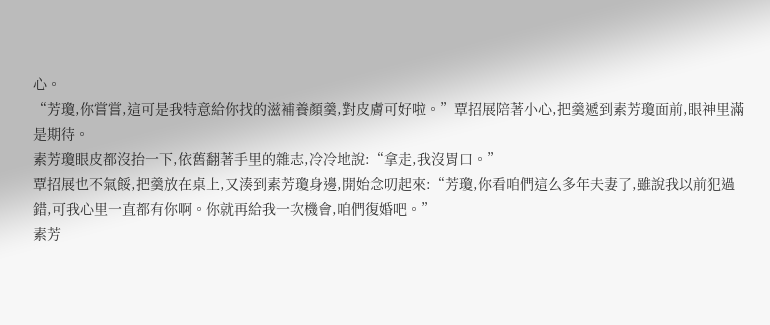心。
“芳瓊,你嘗嘗,這可是我特意給你找的滋補養顏羹,對皮膚可好啦。”覃招展陪著小心,把羹遞到素芳瓊面前,眼神里滿是期待。
素芳瓊眼皮都沒抬一下,依舊翻著手里的雜志,冷冷地說:“拿走,我沒胃口。”
覃招展也不氣餒,把羹放在桌上,又湊到素芳瓊身邊,開始念叨起來:“芳瓊,你看咱們這么多年夫妻了,雖說我以前犯過錯,可我心里一直都有你啊。你就再給我一次機會,咱們復婚吧。”
素芳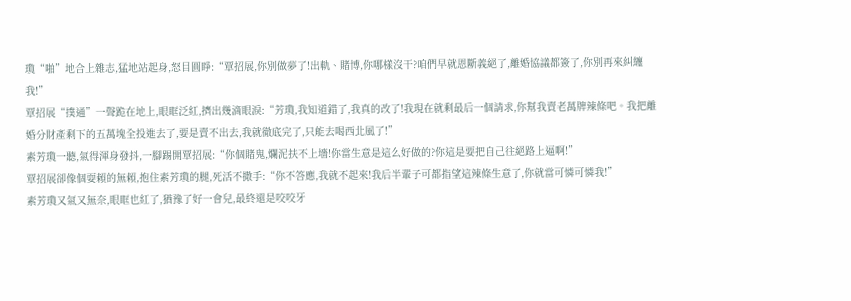瓊“啪”地合上雜志,猛地站起身,怒目圓睜:“覃招展,你別做夢了!出軌、賭博,你哪樣沒干?咱們早就恩斷義絕了,離婚協議都簽了,你別再來糾纏我!”
覃招展“撲通”一聲跪在地上,眼眶泛紅,擠出幾滴眼淚:“芳瓊,我知道錯了,我真的改了!我現在就剩最后一個請求,你幫我賣老萬牌辣條吧。我把離婚分財產剩下的五萬塊全投進去了,要是賣不出去,我就徹底完了,只能去喝西北風了!”
素芳瓊一聽,氣得渾身發抖,一腳踢開覃招展:“你個賭鬼,爛泥扶不上墻!你當生意是這么好做的?你這是要把自己往絕路上逼啊!”
覃招展卻像個耍賴的無賴,抱住素芳瓊的腿,死活不撒手:“你不答應,我就不起來!我后半輩子可都指望這辣條生意了,你就當可憐可憐我!”
素芳瓊又氣又無奈,眼眶也紅了,猶豫了好一會兒,最終還是咬咬牙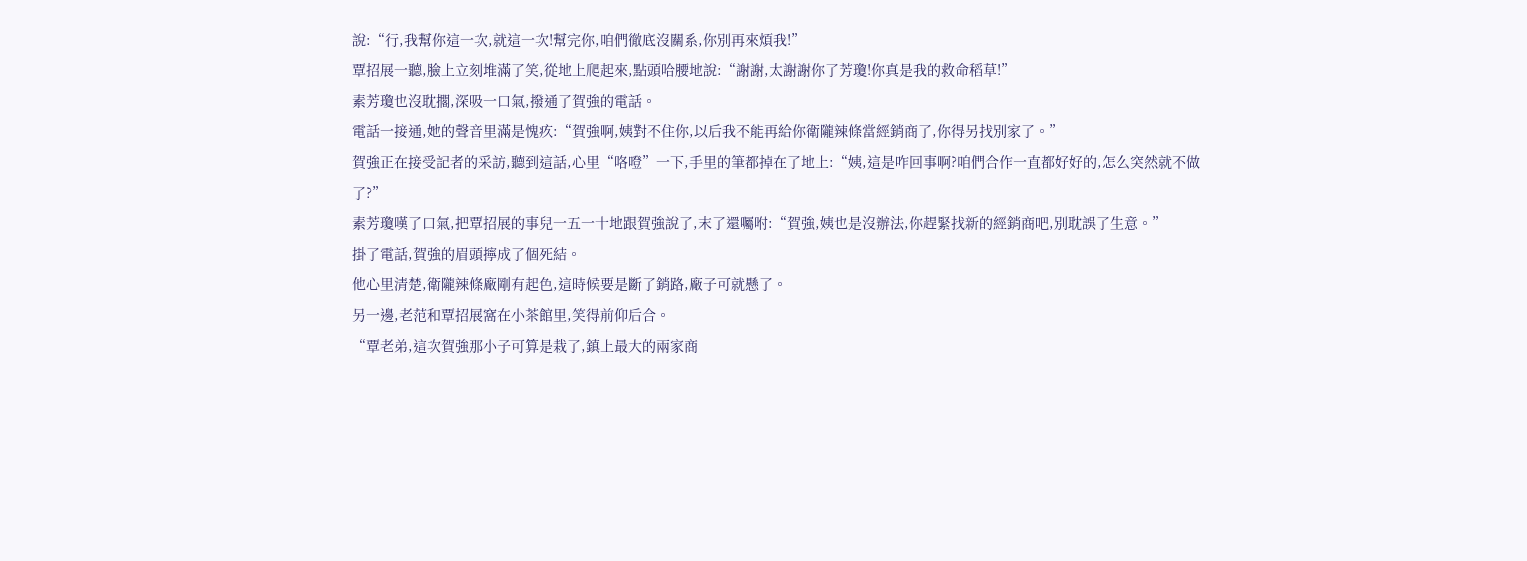說:“行,我幫你這一次,就這一次!幫完你,咱們徹底沒關系,你別再來煩我!”
覃招展一聽,臉上立刻堆滿了笑,從地上爬起來,點頭哈腰地說:“謝謝,太謝謝你了芳瓊!你真是我的救命稻草!”
素芳瓊也沒耽擱,深吸一口氣,撥通了賀強的電話。
電話一接通,她的聲音里滿是愧疚:“賀強啊,姨對不住你,以后我不能再給你衛隴辣條當經銷商了,你得另找別家了。”
賀強正在接受記者的采訪,聽到這話,心里“咯噔”一下,手里的筆都掉在了地上:“姨,這是咋回事啊?咱們合作一直都好好的,怎么突然就不做了?”
素芳瓊嘆了口氣,把覃招展的事兒一五一十地跟賀強說了,末了還囑咐:“賀強,姨也是沒辦法,你趕緊找新的經銷商吧,別耽誤了生意。”
掛了電話,賀強的眉頭擰成了個死結。
他心里清楚,衛隴辣條廠剛有起色,這時候要是斷了銷路,廠子可就懸了。
另一邊,老范和覃招展窩在小茶館里,笑得前仰后合。
“覃老弟,這次賀強那小子可算是栽了,鎮上最大的兩家商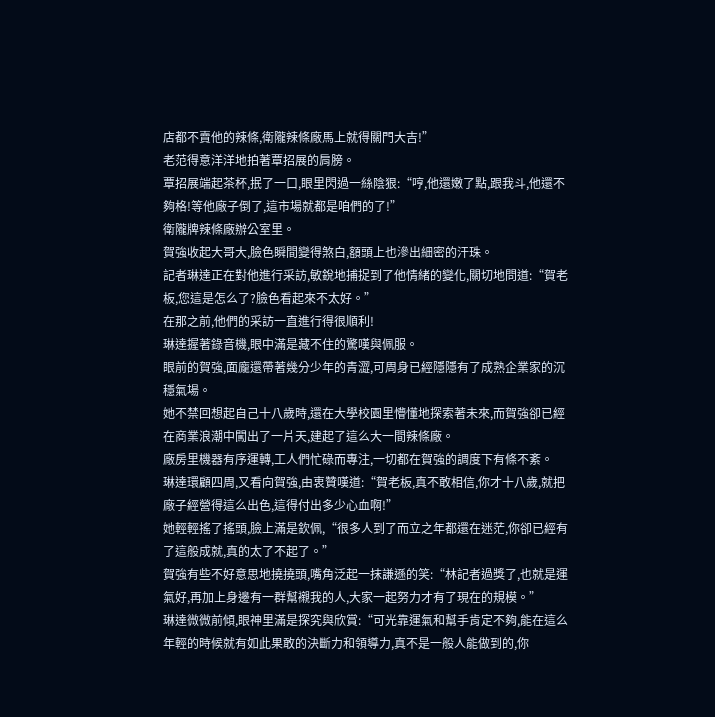店都不賣他的辣條,衛隴辣條廠馬上就得關門大吉!”
老范得意洋洋地拍著覃招展的肩膀。
覃招展端起茶杯,抿了一口,眼里閃過一絲陰狠:“哼,他還嫩了點,跟我斗,他還不夠格!等他廠子倒了,這市場就都是咱們的了!”
衛隴牌辣條廠辦公室里。
賀強收起大哥大,臉色瞬間變得煞白,額頭上也滲出細密的汗珠。
記者琳達正在對他進行采訪,敏銳地捕捉到了他情緒的變化,關切地問道:“賀老板,您這是怎么了?臉色看起來不太好。”
在那之前,他們的采訪一直進行得很順利!
琳達握著錄音機,眼中滿是藏不住的驚嘆與佩服。
眼前的賀強,面龐還帶著幾分少年的青澀,可周身已經隱隱有了成熟企業家的沉穩氣場。
她不禁回想起自己十八歲時,還在大學校園里懵懂地探索著未來,而賀強卻已經在商業浪潮中闖出了一片天,建起了這么大一間辣條廠。
廠房里機器有序運轉,工人們忙碌而專注,一切都在賀強的調度下有條不紊。
琳達環顧四周,又看向賀強,由衷贊嘆道:“賀老板,真不敢相信,你才十八歲,就把廠子經營得這么出色,這得付出多少心血啊!”
她輕輕搖了搖頭,臉上滿是欽佩,“很多人到了而立之年都還在迷茫,你卻已經有了這般成就,真的太了不起了。”
賀強有些不好意思地撓撓頭,嘴角泛起一抹謙遜的笑:“林記者過獎了,也就是運氣好,再加上身邊有一群幫襯我的人,大家一起努力才有了現在的規模。”
琳達微微前傾,眼神里滿是探究與欣賞:“可光靠運氣和幫手肯定不夠,能在這么年輕的時候就有如此果敢的決斷力和領導力,真不是一般人能做到的,你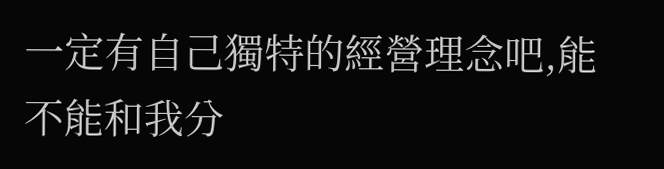一定有自己獨特的經營理念吧,能不能和我分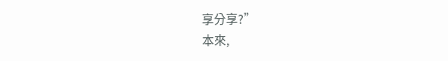享分享?”
本來,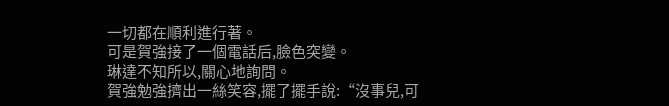一切都在順利進行著。
可是賀強接了一個電話后,臉色突變。
琳達不知所以,關心地詢問。
賀強勉強擠出一絲笑容,擺了擺手說:“沒事兒,可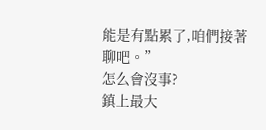能是有點累了,咱們接著聊吧。”
怎么會沒事?
鎮上最大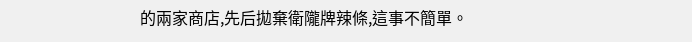的兩家商店,先后拋棄衛隴牌辣條,這事不簡單。